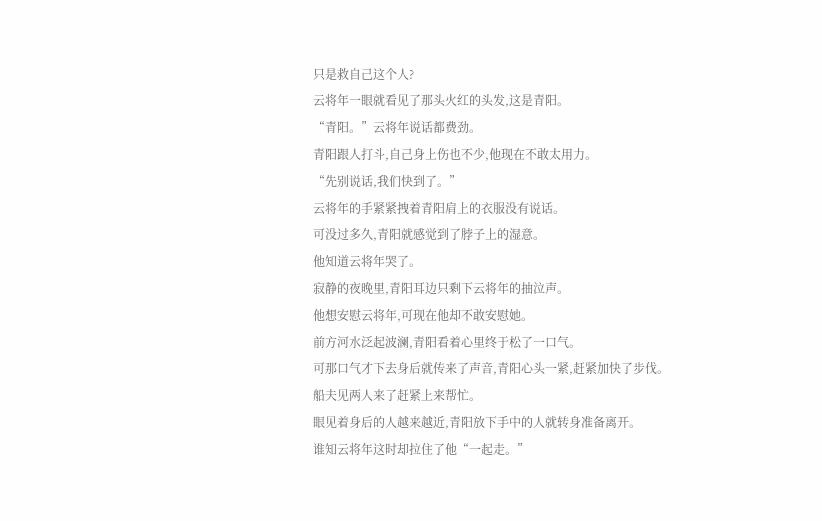只是救自己这个人?
云将年一眼就看见了那头火红的头发,这是青阳。
“青阳。”云将年说话都费劲。
青阳跟人打斗,自己身上伤也不少,他现在不敢太用力。
“先别说话,我们快到了。”
云将年的手紧紧拽着青阳肩上的衣服没有说话。
可没过多久,青阳就感觉到了脖子上的湿意。
他知道云将年哭了。
寂静的夜晚里,青阳耳边只剩下云将年的抽泣声。
他想安慰云将年,可现在他却不敢安慰她。
前方河水泛起波澜,青阳看着心里终于松了一口气。
可那口气才下去身后就传来了声音,青阳心头一紧,赶紧加快了步伐。
船夫见两人来了赶紧上来帮忙。
眼见着身后的人越来越近,青阳放下手中的人就转身准备离开。
谁知云将年这时却拉住了他“一起走。”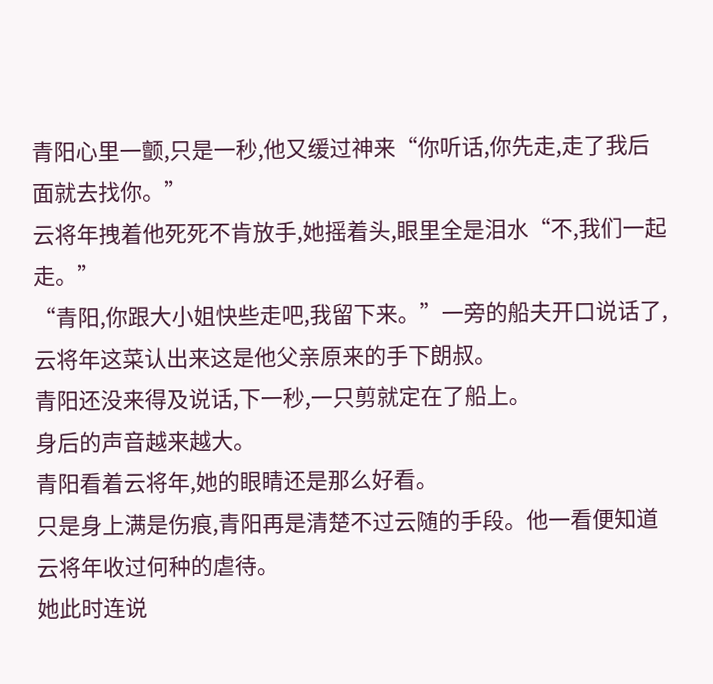青阳心里一颤,只是一秒,他又缓过神来“你听话,你先走,走了我后面就去找你。”
云将年拽着他死死不肯放手,她摇着头,眼里全是泪水“不,我们一起走。”
“青阳,你跟大小姐快些走吧,我留下来。”一旁的船夫开口说话了,云将年这菜认出来这是他父亲原来的手下朗叔。
青阳还没来得及说话,下一秒,一只剪就定在了船上。
身后的声音越来越大。
青阳看着云将年,她的眼睛还是那么好看。
只是身上满是伤痕,青阳再是清楚不过云随的手段。他一看便知道云将年收过何种的虐待。
她此时连说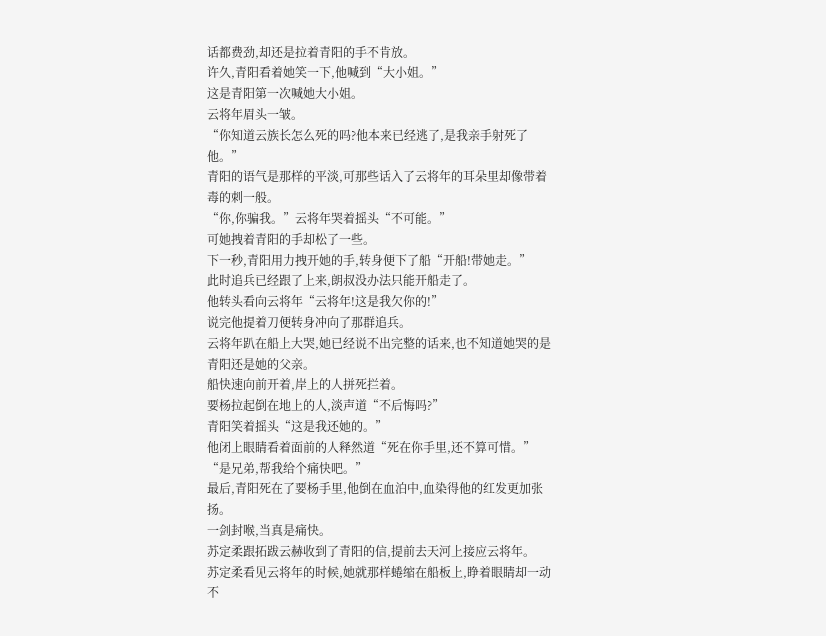话都费劲,却还是拉着青阳的手不肯放。
许久,青阳看着她笑一下,他喊到“大小姐。”
这是青阳第一次喊她大小姐。
云将年眉头一皱。
“你知道云族长怎么死的吗?他本来已经逃了,是我亲手射死了他。”
青阳的语气是那样的平淡,可那些话入了云将年的耳朵里却像带着毒的刺一般。
“你,你骗我。”云将年哭着摇头“不可能。”
可她拽着青阳的手却松了一些。
下一秒,青阳用力拽开她的手,转身便下了船“开船!带她走。”
此时追兵已经跟了上来,朗叔没办法只能开船走了。
他转头看向云将年“云将年!这是我欠你的!”
说完他提着刀便转身冲向了那群追兵。
云将年趴在船上大哭,她已经说不出完整的话来,也不知道她哭的是青阳还是她的父亲。
船快速向前开着,岸上的人拼死拦着。
要杨拉起倒在地上的人,淡声道“不后悔吗?”
青阳笑着摇头“这是我还她的。”
他闭上眼睛看着面前的人释然道“死在你手里,还不算可惜。”
“是兄弟,帮我给个痛快吧。”
最后,青阳死在了要杨手里,他倒在血泊中,血染得他的红发更加张扬。
一剑封喉,当真是痛快。
苏定柔跟拓跋云赫收到了青阳的信,提前去天河上接应云将年。
苏定柔看见云将年的时候,她就那样蜷缩在船板上,睁着眼睛却一动不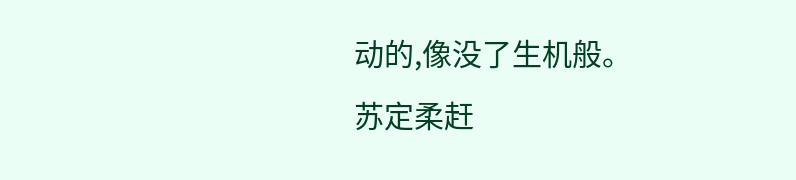动的,像没了生机般。
苏定柔赶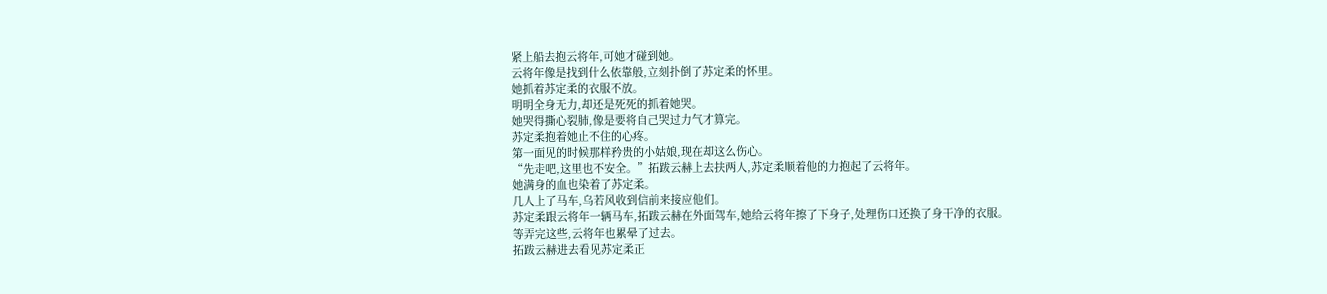紧上船去抱云将年,可她才碰到她。
云将年像是找到什么依靠般,立刻扑倒了苏定柔的怀里。
她抓着苏定柔的衣服不放。
明明全身无力,却还是死死的抓着她哭。
她哭得撕心裂肺,像是要将自己哭过力气才算完。
苏定柔抱着她止不住的心疼。
第一面见的时候那样矜贵的小姑娘,现在却这么伤心。
“先走吧,这里也不安全。”拓跋云赫上去扶两人,苏定柔顺着他的力抱起了云将年。
她满身的血也染着了苏定柔。
几人上了马车,乌若风收到信前来接应他们。
苏定柔跟云将年一辆马车,拓跋云赫在外面驾车,她给云将年擦了下身子,处理伤口还换了身干净的衣服。
等弄完这些,云将年也累晕了过去。
拓跋云赫进去看见苏定柔正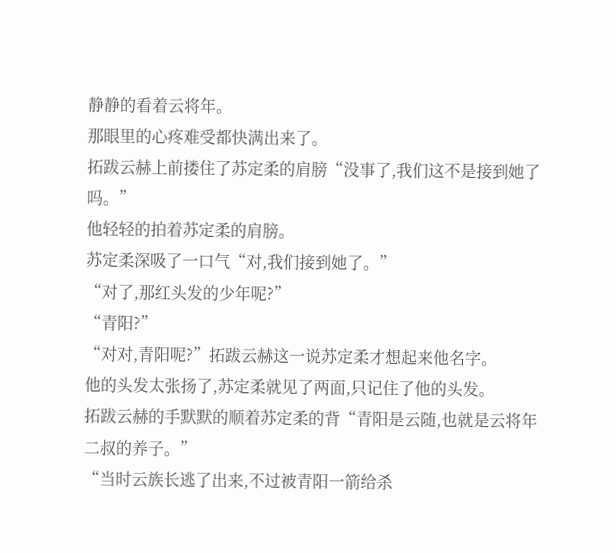静静的看着云将年。
那眼里的心疼难受都快满出来了。
拓跋云赫上前搂住了苏定柔的肩膀“没事了,我们这不是接到她了吗。”
他轻轻的拍着苏定柔的肩膀。
苏定柔深吸了一口气“对,我们接到她了。”
“对了,那红头发的少年呢?”
“青阳?”
“对对,青阳呢?”拓跋云赫这一说苏定柔才想起来他名字。
他的头发太张扬了,苏定柔就见了两面,只记住了他的头发。
拓跋云赫的手默默的顺着苏定柔的背“青阳是云随,也就是云将年二叔的养子。”
“当时云族长逃了出来,不过被青阳一箭给杀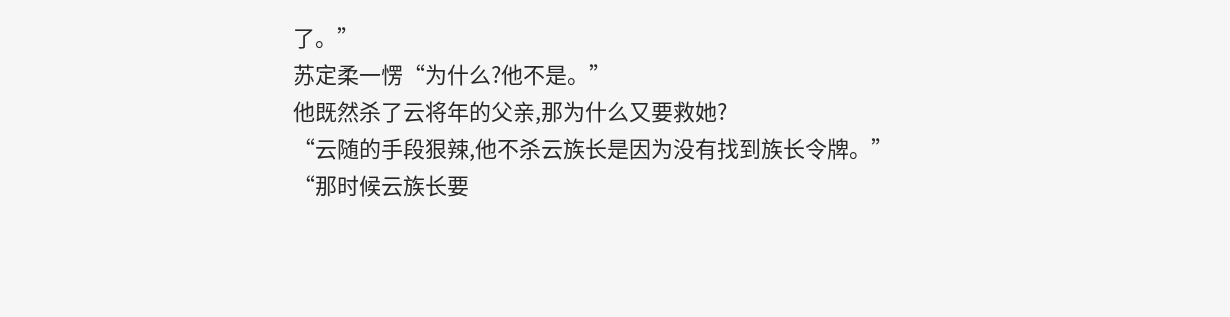了。”
苏定柔一愣“为什么?他不是。”
他既然杀了云将年的父亲,那为什么又要救她?
“云随的手段狠辣,他不杀云族长是因为没有找到族长令牌。”
“那时候云族长要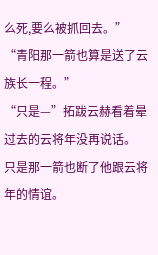么死,要么被抓回去。”
“青阳那一箭也算是送了云族长一程。”
“只是—”拓跋云赫看着晕过去的云将年没再说话。
只是那一箭也断了他跟云将年的情谊。